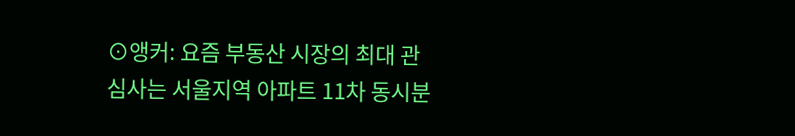⊙앵커: 요즘 부동산 시장의 최대 관심사는 서울지역 아파트 11차 동시분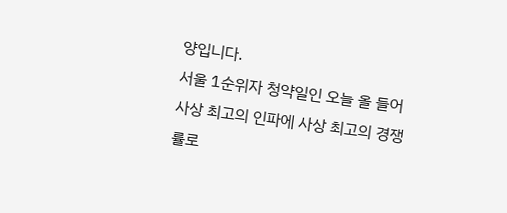양입니다.
서울 1순위자 청약일인 오늘 올 들어 사상 최고의 인파에 사상 최고의 경쟁률로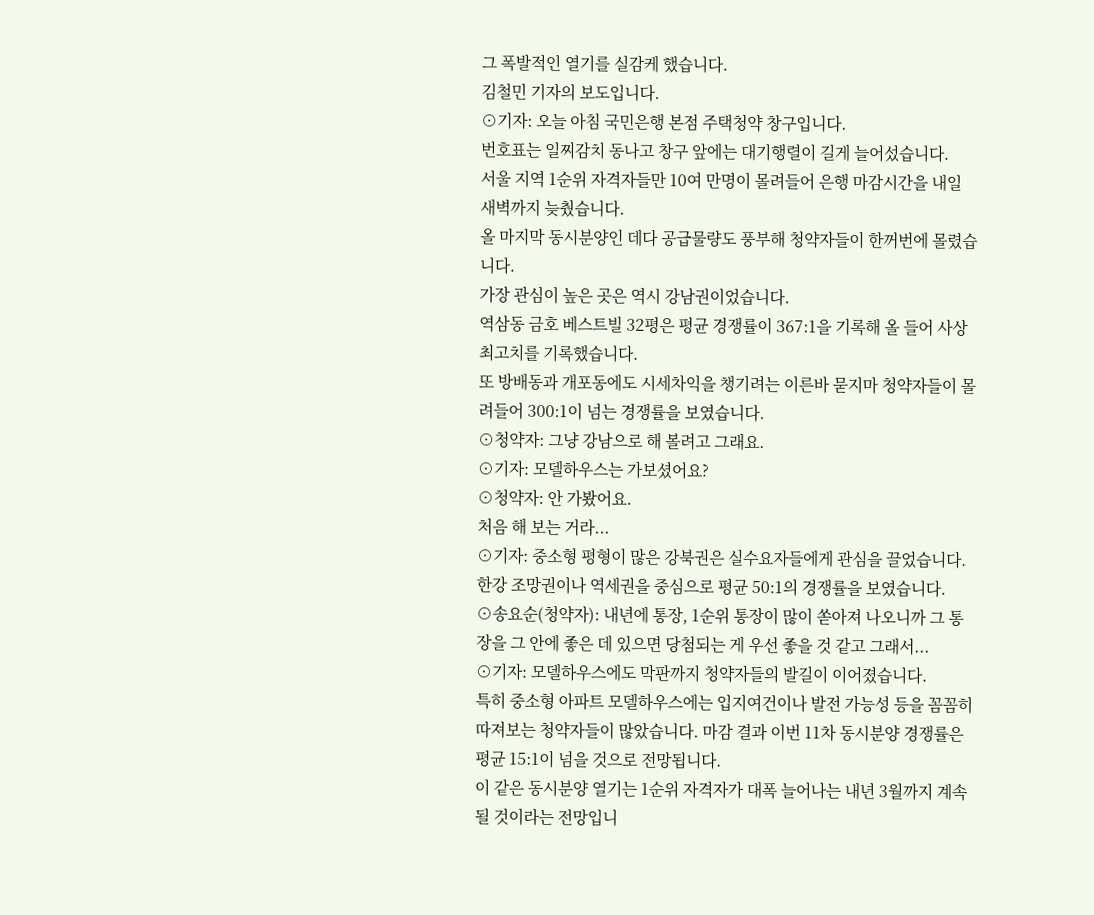그 폭발적인 열기를 실감케 했습니다.
김철민 기자의 보도입니다.
⊙기자: 오늘 아침 국민은행 본점 주택청약 창구입니다.
번호표는 일찌감치 동나고 창구 앞에는 대기행렬이 길게 늘어섰습니다.
서울 지역 1순위 자격자들만 10여 만명이 몰려들어 은행 마감시간을 내일 새벽까지 늦췄습니다.
올 마지막 동시분양인 데다 공급물량도 풍부해 청약자들이 한꺼번에 몰렸습니다.
가장 관심이 높은 곳은 역시 강남권이었습니다.
역삼동 금호 베스트빌 32평은 평균 경쟁률이 367:1을 기록해 올 들어 사상 최고치를 기록했습니다.
또 방배동과 개포동에도 시세차익을 챙기려는 이른바 묻지마 청약자들이 몰려들어 300:1이 넘는 경쟁률을 보였습니다.
⊙청약자: 그냥 강남으로 해 볼려고 그래요.
⊙기자: 모델하우스는 가보셨어요?
⊙청약자: 안 가봤어요.
처음 해 보는 거라...
⊙기자: 중소형 평형이 많은 강북권은 실수요자들에게 관심을 끌었습니다.
한강 조망권이나 역세권을 중심으로 평균 50:1의 경쟁률을 보였습니다.
⊙송요순(청약자): 내년에 통장, 1순위 통장이 많이 쏟아져 나오니까 그 통장을 그 안에 좋은 데 있으면 당첨되는 게 우선 좋을 것 같고 그래서...
⊙기자: 모델하우스에도 막판까지 청약자들의 발길이 이어졌습니다.
특히 중소형 아파트 모델하우스에는 입지여건이나 발전 가능성 등을 꼼꼼히 따져보는 청약자들이 많았습니다. 마감 결과 이번 11차 동시분양 경쟁률은 평균 15:1이 넘을 것으로 전망됩니다.
이 같은 동시분양 열기는 1순위 자격자가 대폭 늘어나는 내년 3월까지 계속될 것이라는 전망입니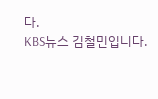다.
KBS뉴스 김철민입니다.